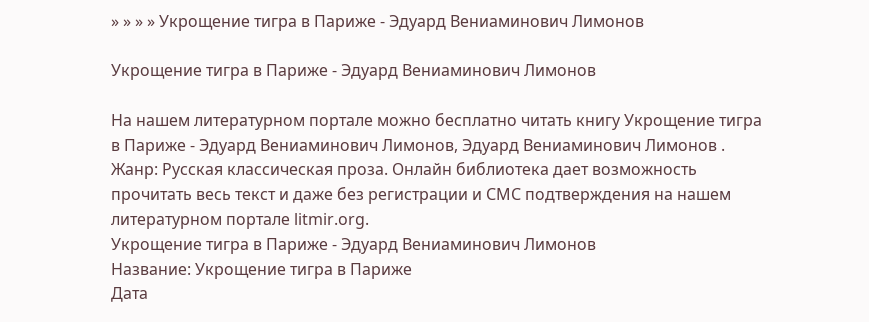» » » » Укрощение тигра в Париже - Эдуард Вениаминович Лимонов

Укрощение тигра в Париже - Эдуард Вениаминович Лимонов

На нашем литературном портале можно бесплатно читать книгу Укрощение тигра в Париже - Эдуард Вениаминович Лимонов, Эдуард Вениаминович Лимонов . Жанр: Русская классическая проза. Онлайн библиотека дает возможность прочитать весь текст и даже без регистрации и СМС подтверждения на нашем литературном портале litmir.org.
Укрощение тигра в Париже - Эдуард Вениаминович Лимонов
Название: Укрощение тигра в Париже
Дата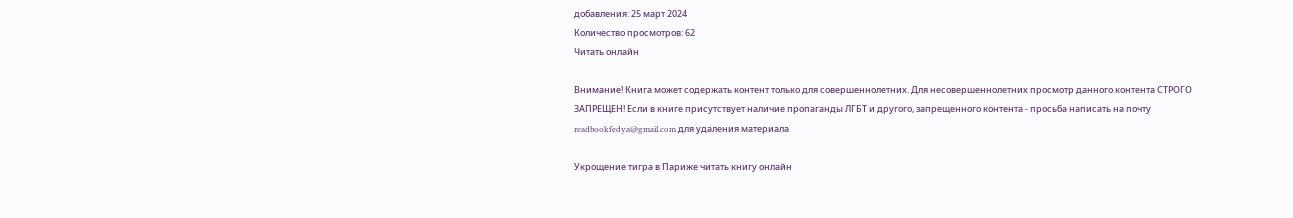добавления: 25 март 2024
Количество просмотров: 62
Читать онлайн

Внимание! Книга может содержать контент только для совершеннолетних. Для несовершеннолетних просмотр данного контента СТРОГО ЗАПРЕЩЕН! Если в книге присутствует наличие пропаганды ЛГБТ и другого, запрещенного контента - просьба написать на почту readbookfedya@gmail.com для удаления материала

Укрощение тигра в Париже читать книгу онлайн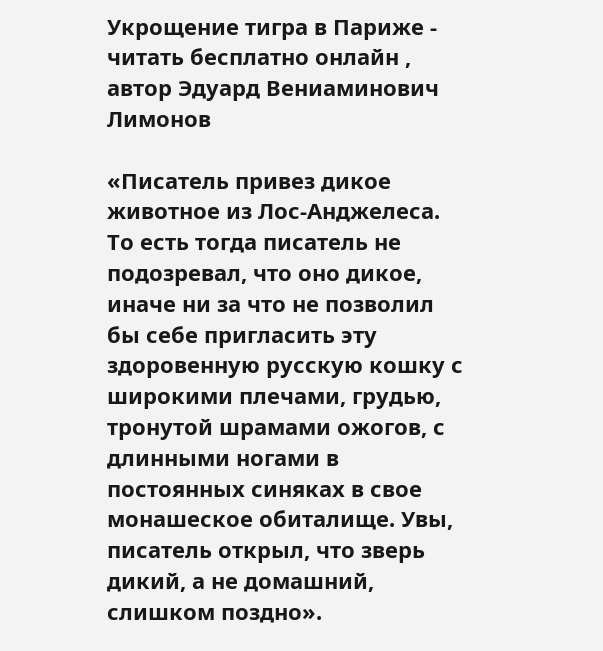Укрощение тигра в Париже - читать бесплатно онлайн , автор Эдуард Вениаминович Лимонов

«Писатель привез дикое животное из Лос-Анджелеса. То есть тогда писатель не подозревал, что оно дикое, иначе ни за что не позволил бы себе пригласить эту здоровенную русскую кошку с широкими плечами, грудью, тронутой шрамами ожогов, с длинными ногами в постоянных синяках в свое монашеское обиталище. Увы, писатель открыл, что зверь дикий, а не домашний, слишком поздно».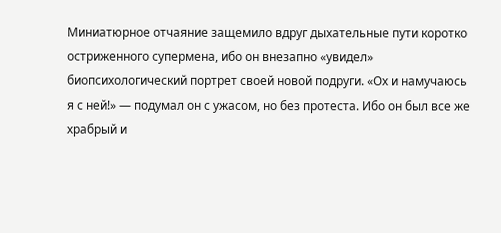Миниатюрное отчаяние защемило вдруг дыхательные пути коротко остриженного супермена, ибо он внезапно «увидел» биопсихологический портрет своей новой подруги. «Ох и намучаюсь я с ней!» — подумал он с ужасом, но без протеста. Ибо он был все же храбрый и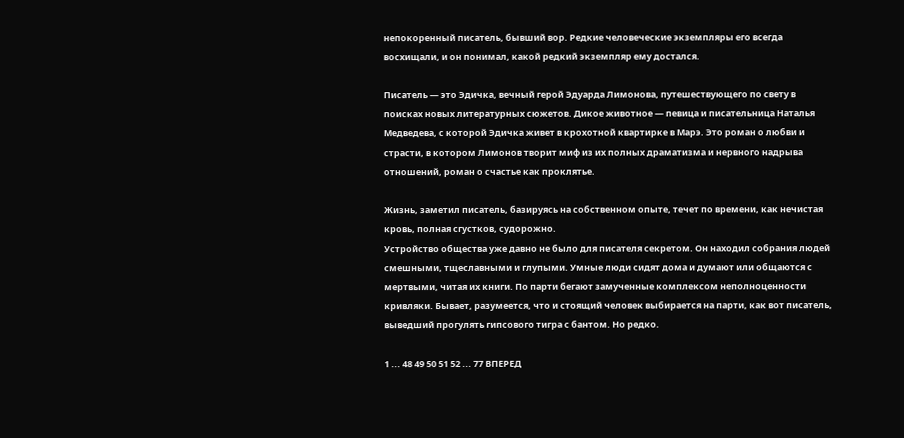непокоренный писатель, бывший вор. Редкие человеческие экземпляры его всегда восхищали, и он понимал, какой редкий экземпляр ему достался.

Писатель — это Эдичка, вечный герой Эдуарда Лимонова, путешествующего по свету в поисках новых литературных сюжетов. Дикое животное — певица и писательница Наталья Медведева, с которой Эдичка живет в крохотной квартирке в Марэ. Это роман о любви и страсти, в котором Лимонов творит миф из их полных драматизма и нервного надрыва отношений, роман о счастье как проклятье.

Жизнь, заметил писатель, базируясь на собственном опыте, течет по времени, как нечистая кровь, полная сгустков, судорожно.
Устройство общества уже давно не было для писателя секретом. Он находил собрания людей смешными, тщеславными и глупыми. Умные люди сидят дома и думают или общаются с мертвыми, читая их книги. По парти бегают замученные комплексом неполноценности кривляки. Бывает, разумеется, что и стоящий человек выбирается на парти, как вот писатель, выведший прогулять гипсового тигра с бантом. Но редко.

1 ... 48 49 50 51 52 ... 77 ВПЕРЕД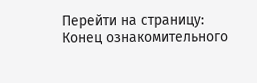Перейти на страницу:
Конец ознакомительного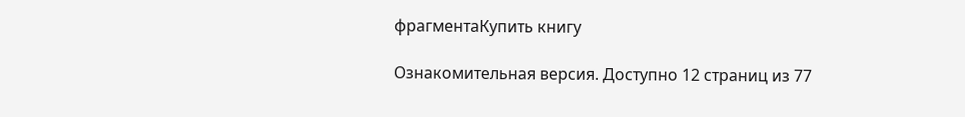фрагментаКупить книгу

Ознакомительная версия. Доступно 12 страниц из 77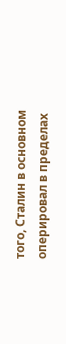того, Сталин в основном оперировал в пределах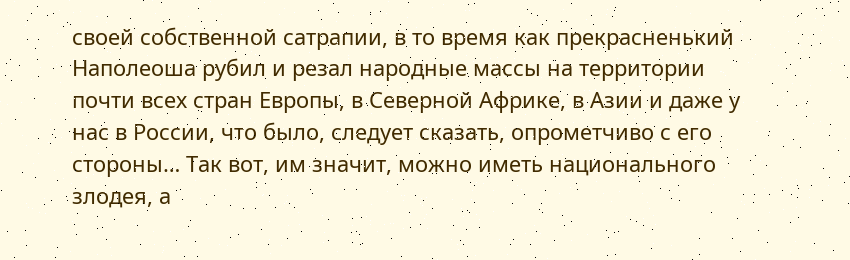своей собственной сатрапии, в то время как прекрасненький Наполеоша рубил и резал народные массы на территории почти всех стран Европы, в Северной Африке, в Азии и даже у нас в России, что было, следует сказать, опрометчиво с его стороны… Так вот, им значит, можно иметь национального злодея, а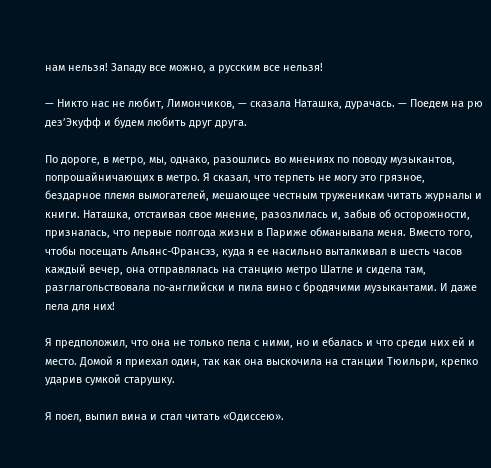нам нельзя! Западу все можно, а русским все нельзя!

— Никто нас не любит, Лимончиков, — сказала Наташка, дурачась. — Поедем на рю дез’Экуфф и будем любить друг друга.

По дороге, в метро, мы, однако, разошлись во мнениях по поводу музыкантов, попрошайничающих в метро. Я сказал, что терпеть не могу это грязное, бездарное племя вымогателей, мешающее честным труженикам читать журналы и книги. Наташка, отстаивая свое мнение, разозлилась и, забыв об осторожности, призналась, что первые полгода жизни в Париже обманывала меня. Вместо того, чтобы посещать Альянс-Франсэз, куда я ее насильно выталкивал в шесть часов каждый вечер, она отправлялась на станцию метро Шатле и сидела там, разглагольствовала по-английски и пила вино с бродячими музыкантами. И даже пела для них!

Я предположил, что она не только пела с ними, но и ебалась и что среди них ей и место. Домой я приехал один, так как она выскочила на станции Тюильри, крепко ударив сумкой старушку.

Я поел, выпил вина и стал читать «Одиссею».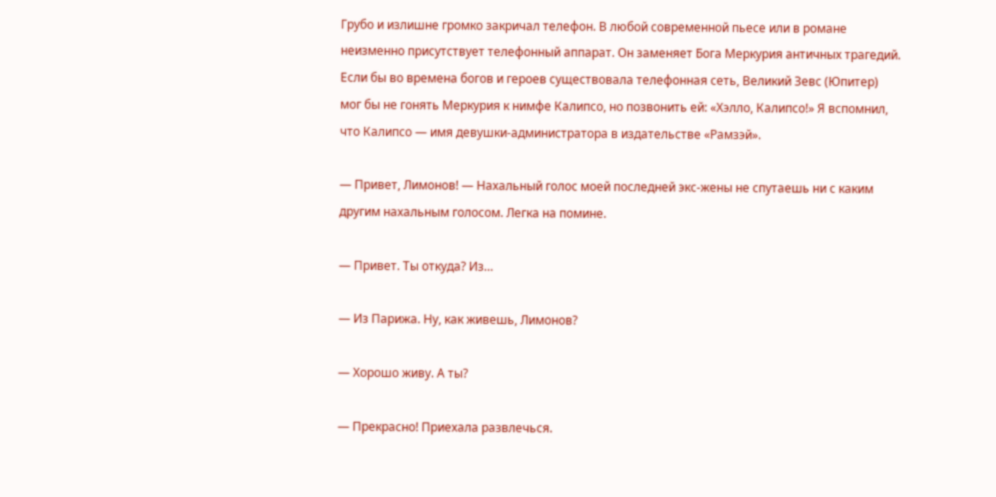Грубо и излишне громко закричал телефон. В любой современной пьесе или в романе неизменно присутствует телефонный аппарат. Он заменяет Бога Меркурия античных трагедий. Если бы во времена богов и героев существовала телефонная сеть, Великий Зевс (Юпитер) мог бы не гонять Меркурия к нимфе Калипсо, но позвонить ей: «Хэлло, Калипсо!» Я вспомнил, что Калипсо — имя девушки-администратора в издательстве «Рамзэй».

— Привет, Лимонов! — Нахальный голос моей последней экс-жены не спутаешь ни с каким другим нахальным голосом. Легка на помине.

— Привет. Ты откуда? Из…

— Из Парижа. Ну, как живешь, Лимонов?

— Хорошо живу. А ты?

— Прекрасно! Приехала развлечься.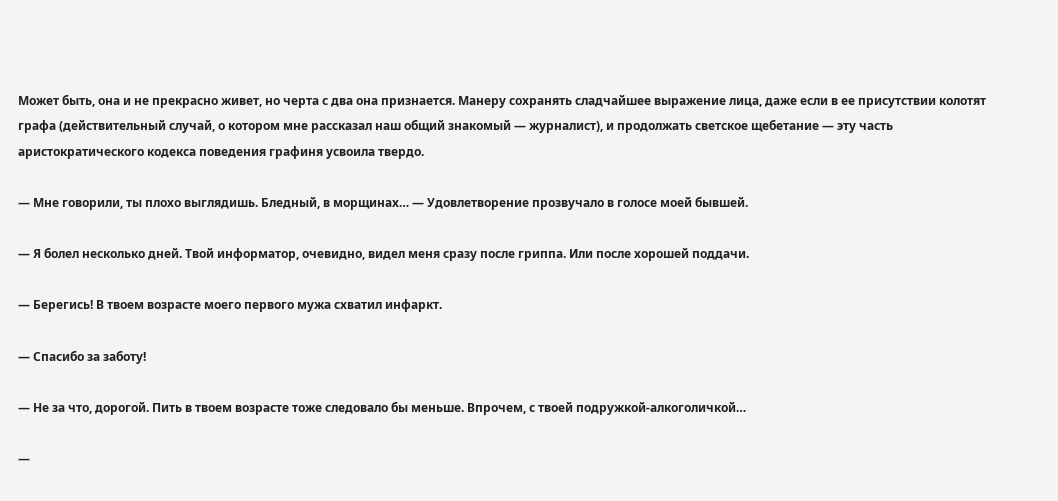Может быть, она и не прекрасно живет, но черта с два она признается. Манеру сохранять сладчайшее выражение лица, даже если в ее присутствии колотят графа (действительный случай, о котором мне рассказал наш общий знакомый — журналист), и продолжать светское щебетание — эту часть аристократического кодекса поведения графиня усвоила твердо.

— Мне говорили, ты плохо выглядишь. Бледный, в морщинах… — Удовлетворение прозвучало в голосе моей бывшей.

— Я болел несколько дней. Твой информатор, очевидно, видел меня сразу после гриппа. Или после хорошей поддачи.

— Берегись! В твоем возрасте моего первого мужа схватил инфаркт.

— Спасибо за заботу!

— Не за что, дорогой. Пить в твоем возрасте тоже следовало бы меньше. Впрочем, с твоей подружкой-алкоголичкой…

—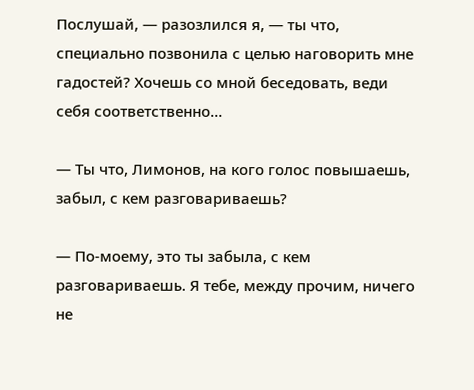Послушай, — разозлился я, — ты что, специально позвонила с целью наговорить мне гадостей? Хочешь со мной беседовать, веди себя соответственно…

— Ты что, Лимонов, на кого голос повышаешь, забыл, с кем разговариваешь?

— По-моему, это ты забыла, с кем разговариваешь. Я тебе, между прочим, ничего не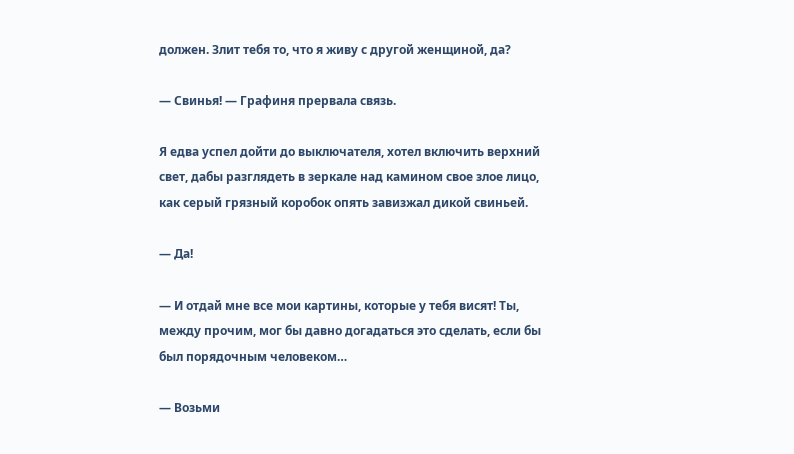должен. Злит тебя то, что я живу с другой женщиной, да?

— Свинья! — Графиня прервала связь.

Я едва успел дойти до выключателя, хотел включить верхний свет, дабы разглядеть в зеркале над камином свое злое лицо, как серый грязный коробок опять завизжал дикой свиньей.

— Да!

— И отдай мне все мои картины, которые у тебя висят! Ты, между прочим, мог бы давно догадаться это сделать, если бы был порядочным человеком…

— Возьми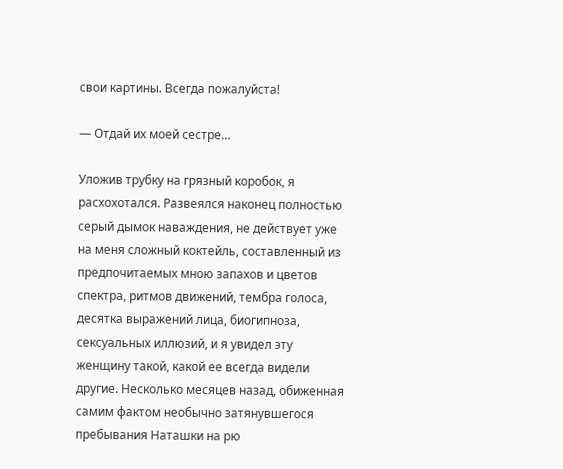свои картины. Всегда пожалуйста!

— Отдай их моей сестре…

Уложив трубку на грязный коробок, я расхохотался. Развеялся наконец полностью серый дымок наваждения, не действует уже на меня сложный коктейль, составленный из предпочитаемых мною запахов и цветов спектра, ритмов движений, тембра голоса, десятка выражений лица, биогипноза, сексуальных иллюзий, и я увидел эту женщину такой, какой ее всегда видели другие. Несколько месяцев назад, обиженная самим фактом необычно затянувшегося пребывания Наташки на рю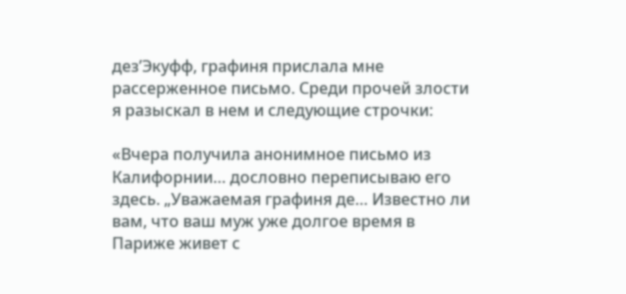дез’Экуфф, графиня прислала мне рассерженное письмо. Среди прочей злости я разыскал в нем и следующие строчки:

«Вчера получила анонимное письмо из Калифорнии… дословно переписываю его здесь. „Уважаемая графиня де… Известно ли вам, что ваш муж уже долгое время в Париже живет с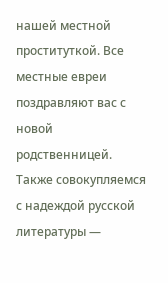нашей местной проституткой. Все местные евреи поздравляют вас с новой родственницей. Также совокупляемся с надеждой русской литературы —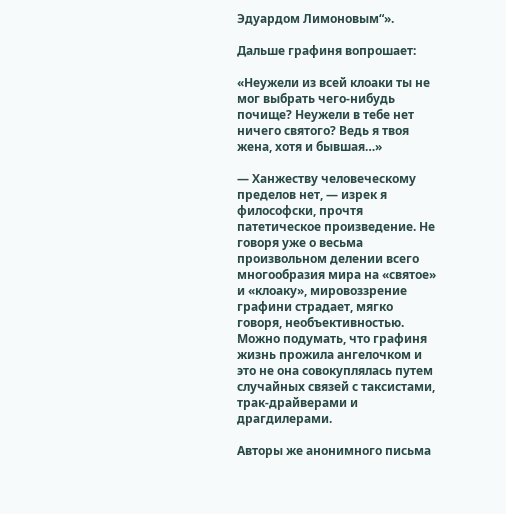Эдуардом Лимоновым“».

Дальше графиня вопрошает:

«Неужели из всей клоаки ты не мог выбрать чего-нибудь почище? Неужели в тебе нет ничего святого? Ведь я твоя жена, хотя и бывшая…»

— Ханжеству человеческому пределов нет, — изрек я философски, прочтя патетическое произведение. Не говоря уже о весьма произвольном делении всего многообразия мира на «святое» и «клоаку», мировоззрение графини страдает, мягко говоря, необъективностью. Можно подумать, что графиня жизнь прожила ангелочком и это не она совокуплялась путем случайных связей с таксистами, трак-драйверами и драгдилерами.

Авторы же анонимного письма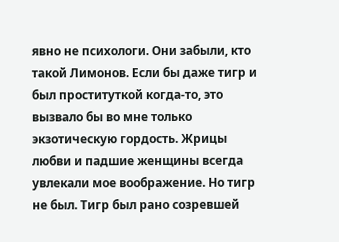явно не психологи. Они забыли, кто такой Лимонов. Если бы даже тигр и был проституткой когда-то, это вызвало бы во мне только экзотическую гордость. Жрицы любви и падшие женщины всегда увлекали мое воображение. Но тигр не был. Тигр был рано созревшей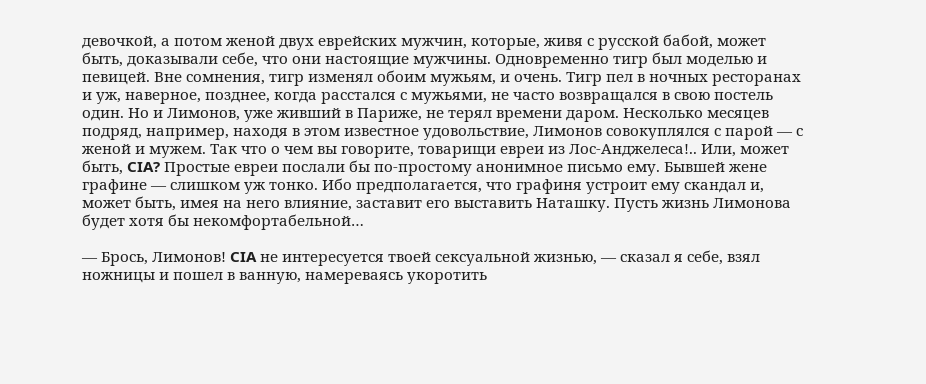девочкой, а потом женой двух еврейских мужчин, которые, живя с русской бабой, может быть, доказывали себе, что они настоящие мужчины. Одновременно тигр был моделью и певицей. Вне сомнения, тигр изменял обоим мужьям, и очень. Тигр пел в ночных ресторанах и уж, наверное, позднее, когда расстался с мужьями, не часто возвращался в свою постель один. Но и Лимонов, уже живший в Париже, не терял времени даром. Несколько месяцев подряд, например, находя в этом известное удовольствие, Лимонов совокуплялся с парой — с женой и мужем. Так что о чем вы говорите, товарищи евреи из Лос-Анджелеса!.. Или, может быть, CIA? Простые евреи послали бы по-простому анонимное письмо ему. Бывшей жене графине — слишком уж тонко. Ибо предполагается, что графиня устроит ему скандал и, может быть, имея на него влияние, заставит его выставить Наташку. Пусть жизнь Лимонова будет хотя бы некомфортабельной…

— Брось, Лимонов! CIA не интересуется твоей сексуальной жизнью, — сказал я себе, взял ножницы и пошел в ванную, намереваясь укоротить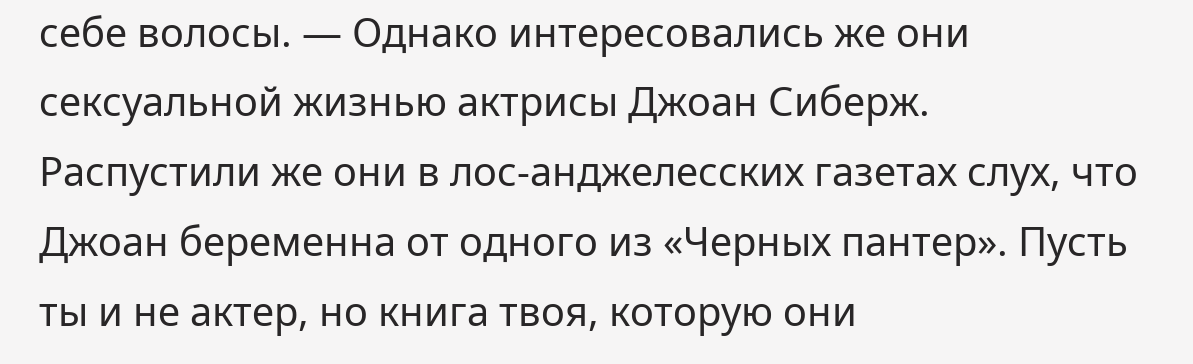себе волосы. — Однако интересовались же они сексуальной жизнью актрисы Джоан Сиберж. Распустили же они в лос-анджелесских газетах слух, что Джоан беременна от одного из «Черных пантер». Пусть ты и не актер, но книга твоя, которую они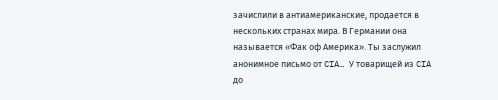зачислили в антиамериканские, продается в нескольких странах мира. В Германии она называется «Фак оф Америка». Ты заслужил анонимное письмо от CIA… У товарищей из CIA до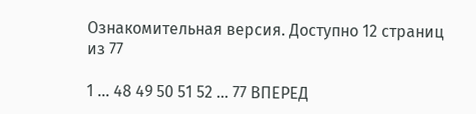Ознакомительная версия. Доступно 12 страниц из 77

1 ... 48 49 50 51 52 ... 77 ВПЕРЕД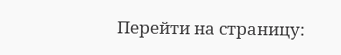Перейти на страницу: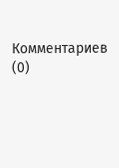Комментариев (0)